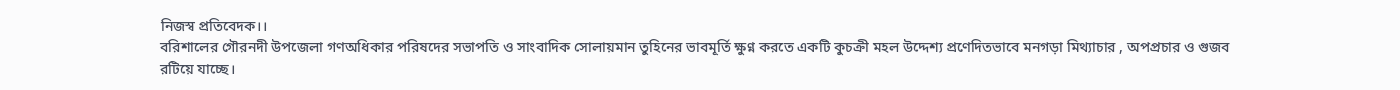নিজস্ব প্রতিবেদক।।
বরিশালের গৌরনদী উপজেলা গণঅধিকার পরিষদের সভাপতি ও সাংবাদিক সোলায়মান তুহিনের ভাবমূর্তি ক্ষুণ্ন করতে একটি কুচক্রী মহল উদ্দেশ্য প্রণেদিতভাবে মনগড়া মিথ্যাচার , অপপ্রচার ও গুজব রটিয়ে যাচ্ছে।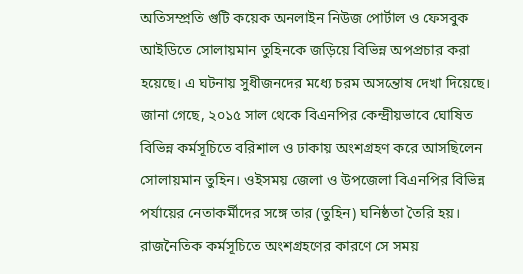অতিসম্প্রতি গুটি কয়েক অনলাইন নিউজ পোর্টাল ও ফেসবুক আইডিতে সোলায়মান তুহিনকে জড়িয়ে বিভিন্ন অপপ্রচার করা হয়েছে। এ ঘটনায় সুধীজনদের মধ্যে চরম অসন্তোষ দেখা দিয়েছে।
জানা গেছে, ২০১৫ সাল থেকে বিএনপির কেন্দ্রীয়ভাবে ঘোষিত বিভিন্ন কর্মসূচিতে বরিশাল ও ঢাকায় অংশগ্রহণ করে আসছিলেন সোলায়মান তুহিন। ওইসময় জেলা ও উপজেলা বিএনপির বিভিন্ন পর্যায়ের নেতাকর্মীদের সঙ্গে তার (তুহিন) ঘনিষ্ঠতা তৈরি হয়। রাজনৈতিক কর্মসূচিতে অংশগ্রহণের কারণে সে সময়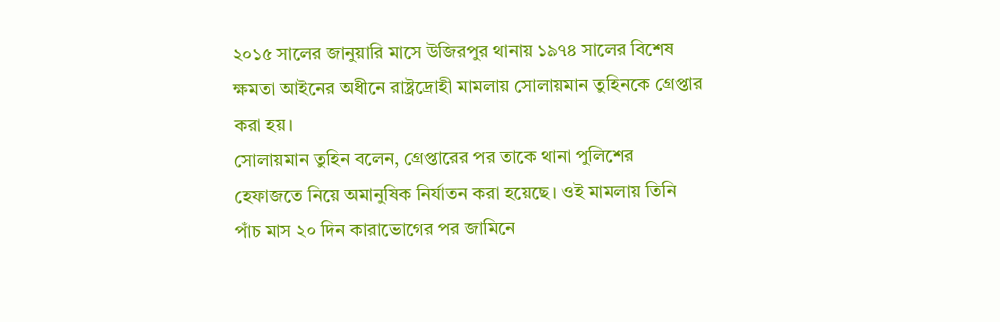২০১৫ সালের জানুয়ারি মাসে উজিরপুর থানায় ১৯৭৪ সালের বিশেষ ক্ষমতা আইনের অধীনে রাষ্ট্রদ্রোহী মামলায় সোলায়মান তুহিনকে গ্রেপ্তার করা হয়।
সোলায়মান তুহিন বলেন, গ্রেপ্তারের পর তাকে থানা পুলিশের হেফাজতে নিয়ে অমানুষিক নির্যাতন করা হয়েছে। ওই মামলায় তিনি পাঁচ মাস ২০ দিন কারাভোগের পর জামিনে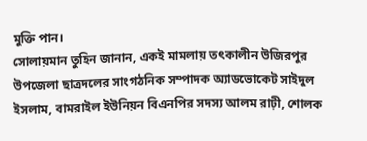মুক্তি পান।
সোলায়মান তুহিন জানান, একই মামলায় তৎকালীন উজিরপুর উপজেলা ছাত্রদলের সাংগঠনিক সম্পাদক অ্যাডভোকেট সাইদুল ইসলাম, বামরাইল ইউনিয়ন বিএনপির সদস্য আলম রাঢ়ী, শোলক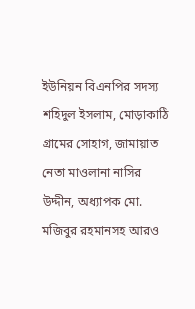ইউনিয়ন বিএনপির সদস্য শহিদুল ইসলাম, মোড়াকাঠি গ্রামের সোহাগ, জামায়াত নেতা মাওলানা নাসির উদ্দীন, অধ্যাপক মো. মজিবুর রহমানসহ আরও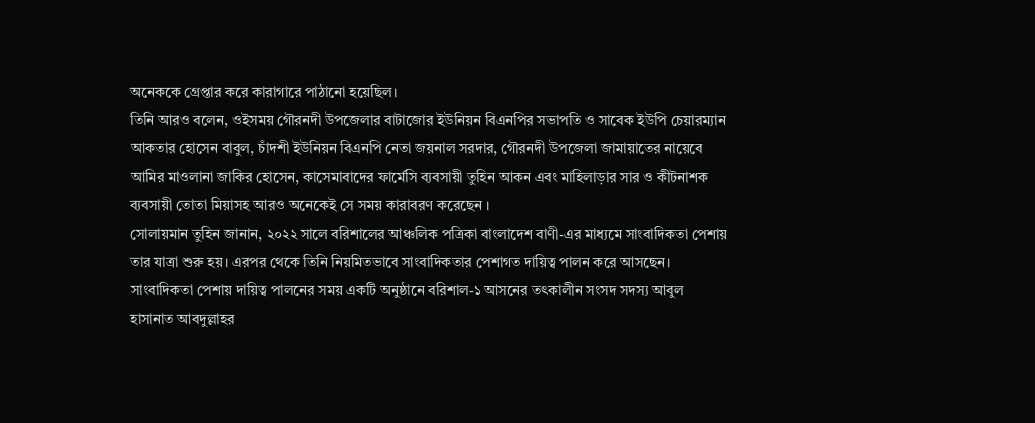অনেককে গ্রেপ্তার করে কারাগারে পাঠানো হয়েছিল।
তিনি আরও বলেন, ওইসময় গৌরনদী উপজেলার বাটাজোর ইউনিয়ন বিএনপির সভাপতি ও সাবেক ইউপি চেয়ারম্যান আকতার হোসেন বাবুল, চাঁদশী ইউনিয়ন বিএনপি নেতা জয়নাল সরদার, গৌরনদী উপজেলা জামায়াতের নায়েবে আমির মাওলানা জাকির হোসেন, কাসেমাবাদের ফার্মেসি ব্যবসায়ী তুহিন আকন এবং মাহিলাড়ার সার ও কীটনাশক ব্যবসায়ী তোতা মিয়াসহ আরও অনেকেই সে সময় কারাবরণ করেছেন ।
সোলায়মান তুহিন জানান, ২০২২ সালে বরিশালের আঞ্চলিক পত্রিকা বাংলাদেশ বাণী-এর মাধ্যমে সাংবাদিকতা পেশায় তার যাত্রা শুরু হয়। এরপর থেকে তিনি নিয়মিতভাবে সাংবাদিকতার পেশাগত দায়িত্ব পালন করে আসছেন। সাংবাদিকতা পেশায় দায়িত্ব পালনের সময় একটি অনুষ্ঠানে বরিশাল-১ আসনের তৎকালীন সংসদ সদস্য আবুল হাসানাত আবদুল্লাহর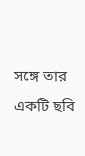সঙ্গে তার একটি ছবি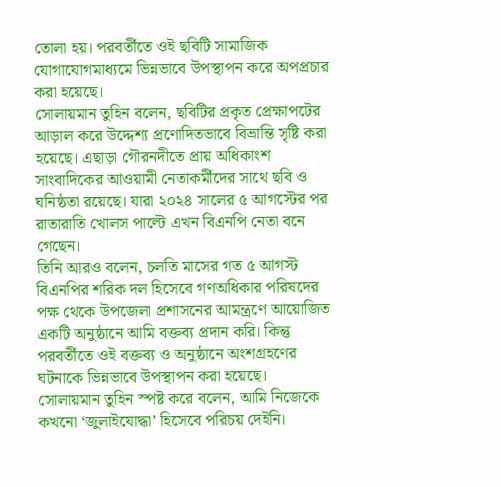তোলা হয়। পরবর্তীতে ওই ছবিটি সামাজিক যোগাযোগমাধ্যমে ভিন্নভাবে উপস্থাপন করে অপপ্রচার করা হয়েছে।
সোলায়মান তুহিন বলেন, ছবিটির প্রকৃত প্রেক্ষাপটের আড়াল করে উদ্দেশ্য প্রণোদিতভাবে বিভ্রান্তি সৃষ্টি করা হয়েছে। এছাড়া গৌরনদীতে প্রায় অধিকাংশ সাংবাদিকের আওয়ামী নেতাকর্মীদের সাথে ছবি ও ঘনিষ্ঠতা রয়েছে। যারা ২০২৪ সালের ৫ আগস্টের পর রাতারাতি খোলস পাল্টে এখন বিএনপি নেতা বনে গেছেন।
তিনি আরও বলেন, চলতি মাসের গত ৫ আগস্ট বিএনপির শরিক দল হিসেবে গণঅধিকার পরিষদের পক্ষ থেকে উপজেলা প্রশাসনের আমন্ত্রণে আয়োজিত একটি অনুষ্ঠানে আমি বক্তব্য প্রদান করি। কিন্তু পরবর্তীতে ওই বক্তব্য ও অনুষ্ঠানে অংশগ্রহণের ঘটনাকে ভিন্নভাবে উপস্থাপন করা হয়েছে।
সোলায়মান তুহিন স্পষ্ট করে বলেন, আমি নিজেকে কখনো ‘জুলাইযোদ্ধা’ হিসেবে পরিচয় দেইনি।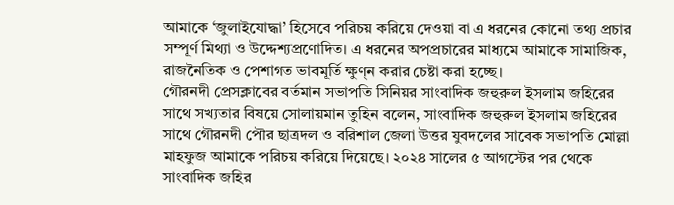আমাকে ‘জুলাইযোদ্ধা’ হিসেবে পরিচয় করিয়ে দেওয়া বা এ ধরনের কোনো তথ্য প্রচার সম্পূর্ণ মিথ্যা ও উদ্দেশ্যপ্রণোদিত। এ ধরনের অপপ্রচারের মাধ্যমে আমাকে সামাজিক, রাজনৈতিক ও পেশাগত ভাবমূর্তি ক্ষুণ্ন করার চেষ্টা করা হচ্ছে।
গৌরনদী প্রেসক্লাবের বর্তমান সভাপতি সিনিয়র সাংবাদিক জহুরুল ইসলাম জহিরের সাথে সখ্যতার বিষয়ে সোলায়মান তুহিন বলেন, সাংবাদিক জহুরুল ইসলাম জহিরের সাথে গৌরনদী পৌর ছাত্রদল ও বরিশাল জেলা উত্তর যুবদলের সাবেক সভাপতি মোল্লা মাহফুজ আমাকে পরিচয় করিয়ে দিয়েছে। ২০২৪ সালের ৫ আগস্টের পর থেকে সাংবাদিক জহির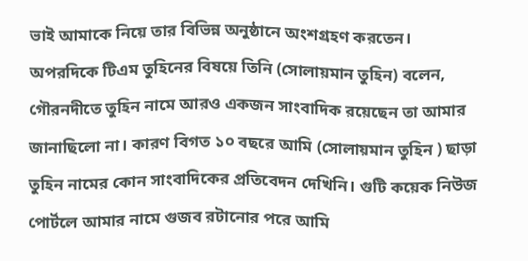ভাই আমাকে নিয়ে তার বিভিন্ন অনুষ্ঠানে অংশগ্রহণ করতেন।
অপরদিকে টিএম তুহিনের বিষয়ে তিনি (সোলায়মান তুহিন) বলেন, গৌরনদীতে তুহিন নামে আরও একজন সাংবাদিক রয়েছেন তা আমার জানাছিলো না। কারণ বিগত ১০ বছরে আমি (সোলায়মান তুহিন ) ছাড়া তুহিন নামের কোন সাংবাদিকের প্রতিবেদন দেখিনি। গুটি কয়েক নিউজ পোর্টলে আমার নামে গুজব রটানোর পরে আমি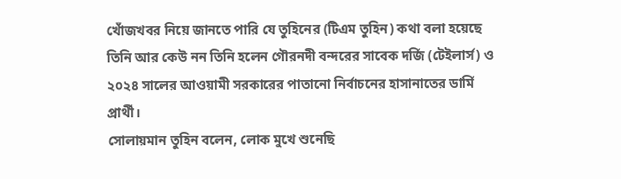খোঁজখবর নিয়ে জানতে পারি যে তুহিনের (টিএম তুহিন) কথা বলা হয়েছে তিনি আর কেউ নন তিনি হলেন গৌরনদী বন্দরের সাবেক দর্জি (টেইলার্স) ও ২০২৪ সালের আওয়ামী সরকারের পাতানো নির্বাচনের হাসানাতের ডার্মি প্রার্থী।
সোলায়মান তুহিন বলেন, লোক মুখে শুনেছি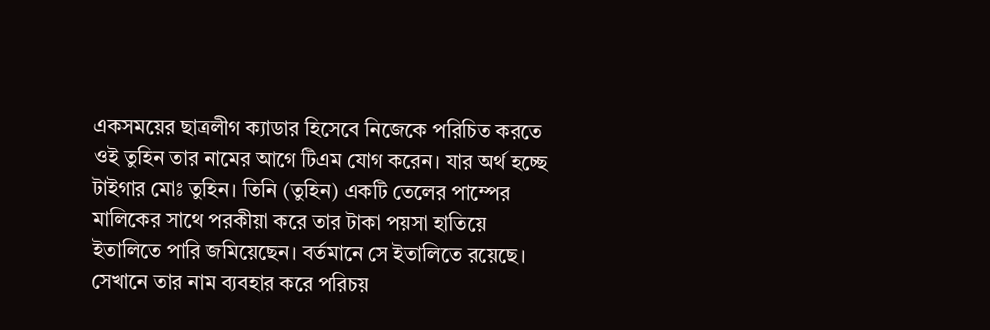একসময়ের ছাত্রলীগ ক্যাডার হিসেবে নিজেকে পরিচিত করতে ওই তুহিন তার নামের আগে টিএম যোগ করেন। যার অর্থ হচ্ছে টাইগার মোঃ তুহিন। তিনি (তুহিন) একটি তেলের পাম্পের মালিকের সাথে পরকীয়া করে তার টাকা পয়সা হাতিয়ে ইতালিতে পারি জমিয়েছেন। বর্তমানে সে ইতালিতে রয়েছে। সেখানে তার নাম ব্যবহার করে পরিচয়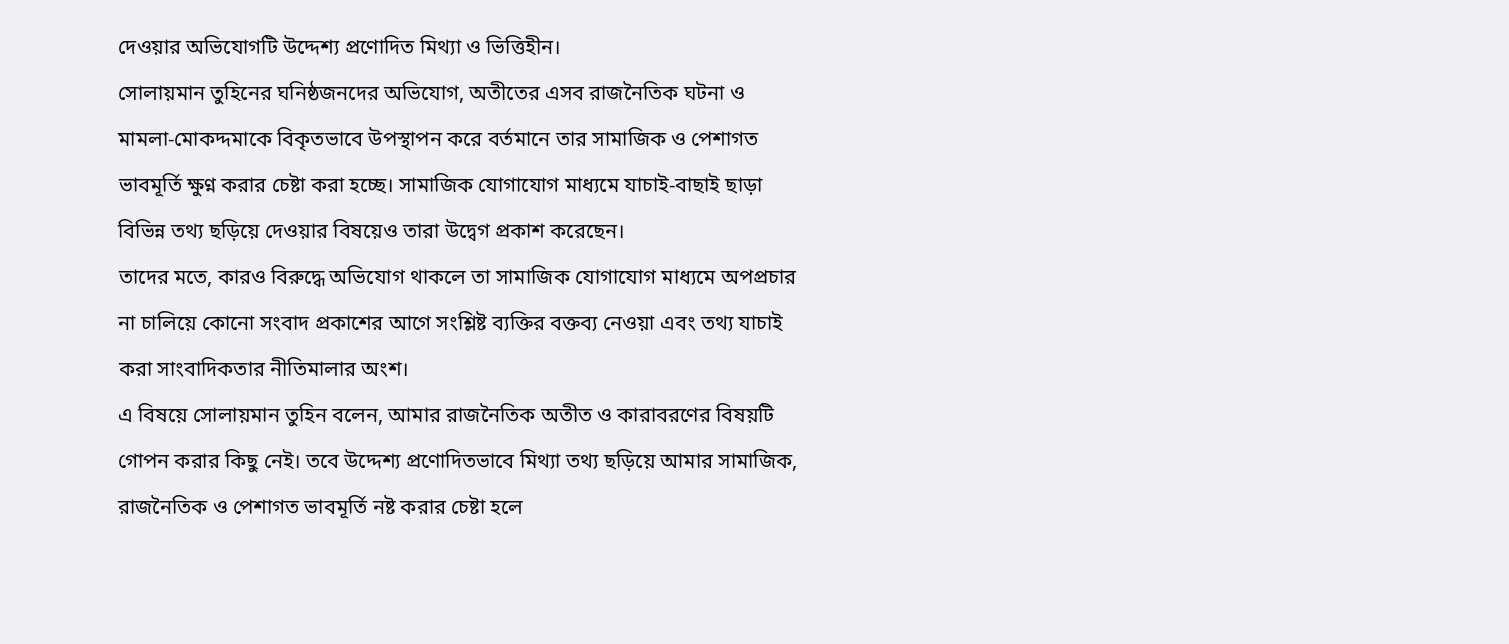দেওয়ার অভিযোগটি উদ্দেশ্য প্রণোদিত মিথ্যা ও ভিত্তিহীন।
সোলায়মান তুহিনের ঘনিষ্ঠজনদের অভিযোগ, অতীতের এসব রাজনৈতিক ঘটনা ও মামলা-মোকদ্দমাকে বিকৃতভাবে উপস্থাপন করে বর্তমানে তার সামাজিক ও পেশাগত ভাবমূর্তি ক্ষুণ্ন করার চেষ্টা করা হচ্ছে। সামাজিক যোগাযোগ মাধ্যমে যাচাই-বাছাই ছাড়া বিভিন্ন তথ্য ছড়িয়ে দেওয়ার বিষয়েও তারা উদ্বেগ প্রকাশ করেছেন।
তাদের মতে, কারও বিরুদ্ধে অভিযোগ থাকলে তা সামাজিক যোগাযোগ মাধ্যমে অপপ্রচার না চালিয়ে কোনো সংবাদ প্রকাশের আগে সংশ্লিষ্ট ব্যক্তির বক্তব্য নেওয়া এবং তথ্য যাচাই করা সাংবাদিকতার নীতিমালার অংশ।
এ বিষয়ে সোলায়মান তুহিন বলেন, আমার রাজনৈতিক অতীত ও কারাবরণের বিষয়টি গোপন করার কিছু নেই। তবে উদ্দেশ্য প্রণোদিতভাবে মিথ্যা তথ্য ছড়িয়ে আমার সামাজিক, রাজনৈতিক ও পেশাগত ভাবমূর্তি নষ্ট করার চেষ্টা হলে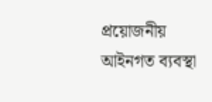প্রয়োজনীয় আইনগত ব্যবস্থা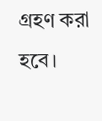গ্রহণ করা হবে।